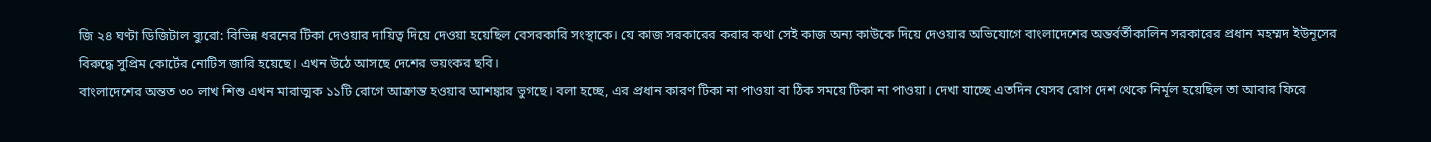জি ২৪ ঘণ্টা ডিজিটাল ব্যুরো: বিভিন্ন ধরনের টিকা দেওয়ার দায়িত্ব দিয়ে দেওয়া হয়েছিল বেসরকারি সংস্থাকে। যে কাজ সরকারের করার কথা সেই কাজ অন্য কাউকে দিয়ে দেওয়ার অভিযোগে বাংলাদেশের অন্তর্বর্তীকালিন সরকারের প্রধান মহম্মদ ইউনূসের বিরুদ্ধে সুপ্রিম কোর্টের নোটিস জারি হয়েছে। এখন উঠে আসছে দেশের ভয়ংকর ছবি।
বাংলাদেশের অন্তত ৩০ লাখ শিশু এখন মারাত্মক ১১টি রোগে আক্রান্ত হওয়ার আশঙ্কার ভুগছে। বলা হচ্ছে, এর প্রধান কারণ টিকা না পাওয়া বা ঠিক সময়ে টিকা না পাওয়া। দেখা যাচ্ছে এতদিন যেসব রোগ দেশ থেকে নির্মূল হয়েছিল তা আবার ফিরে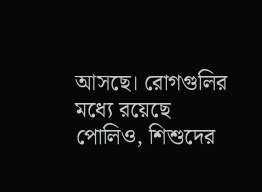আসছে। রোগগুলির মধ্যে রয়েছে পোলিও, শিশুদের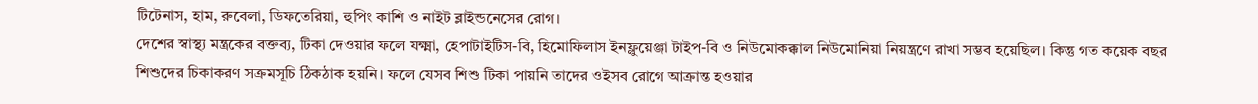টিটেনাস, হাম, রুবেলা, ডিফতেরিয়া, হুপিং কাশি ও নাইট ব্লাইন্ডনেসের রোগ।
দেশের স্বাস্থ্য মন্ত্রকের বক্তব্য, টিকা দেওয়ার ফলে যক্ষ্মা, হেপাটাইটিস-বি, হিমোফিলাস ইনফ্লুয়েঞ্জা টাইপ-বি ও নিউমোকক্কাল নিউমোনিয়া নিয়ন্ত্রণে রাখা সম্ভব হয়েছিল। কিন্তু গত কয়েক বছর শিশুদের চিকাকরণ সক্রমসূচি ঠিকঠাক হয়নি। ফলে যেসব শিশু টিকা পায়নি তাদের ওইসব রোগে আক্রান্ত হওয়ার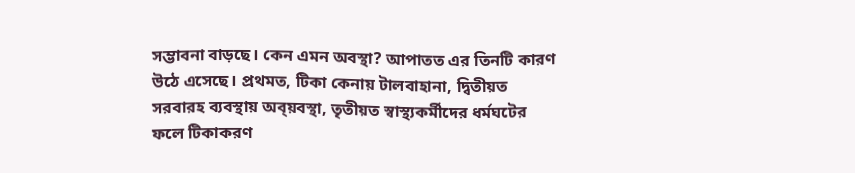সম্ভাবনা বাড়ছে। কেন এমন অবস্থা? আপাতত এর তিনটি কারণ উঠে এসেছে। প্রথমত, টিকা কেনায় টালবাহানা, দ্বিতীয়ত সরবারহ ব্যবস্থায় অব্য়বস্থা, তৃতীয়ত স্বাস্থ্যকর্মীদের ধর্মঘটের ফলে টিকাকরণ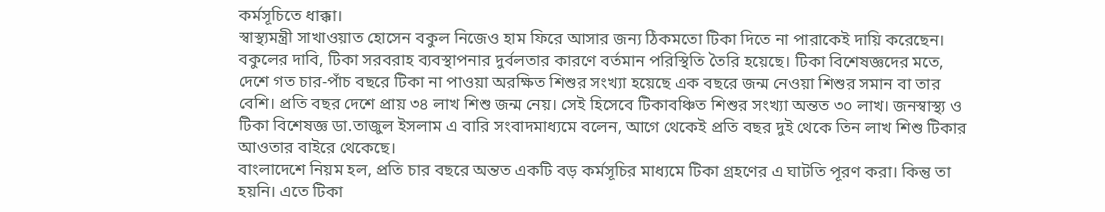কর্মসূচিতে ধাক্কা।
স্বাস্থ্যমন্ত্রী সাখাওয়াত হোসেন বকুল নিজেও হাম ফিরে আসার জন্য ঠিকমতো টিকা দিতে না পারাকেই দায়ি করেছেন। বকুলের দাবি, টিকা সরবরাহ ব্যবস্থাপনার দুর্বলতার কারণে বর্তমান পরিস্থিতি তৈরি হয়েছে। টিকা বিশেষজ্ঞদের মতে, দেশে গত চার-পাঁচ বছরে টিকা না পাওয়া অরক্ষিত শিশুর সংখ্যা হয়েছে এক বছরে জন্ম নেওয়া শিশুর সমান বা তার বেশি। প্রতি বছর দেশে প্রায় ৩৪ লাখ শিশু জন্ম নেয়। সেই হিসেবে টিকাবঞ্চিত শিশুর সংখ্যা অন্তত ৩০ লাখ। জনস্বাস্থ্য ও টিকা বিশেষজ্ঞ ডা.তাজুল ইসলাম এ বারি সংবাদমাধ্যমে বলেন, আগে থেকেই প্রতি বছর দুই থেকে তিন লাখ শিশু টিকার আওতার বাইরে থেকেছে।
বাংলাদেশে নিয়ম হল, প্রতি চার বছরে অন্তত একটি বড় কর্মসূচির মাধ্যমে টিকা গ্রহণের এ ঘাটতি পূরণ করা। কিন্তু তা হয়নি। এতে টিকা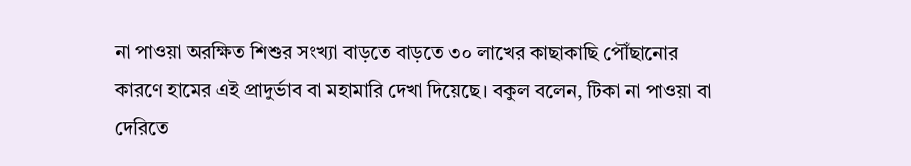না পাওয়া অরক্ষিত শিশুর সংখ্যা বাড়তে বাড়তে ৩০ লাখের কাছাকাছি পৌঁছানোর কারণে হামের এই প্রাদুর্ভাব বা মহামারি দেখা দিয়েছে। বকুল বলেন, টিকা না পাওয়া বা দেরিতে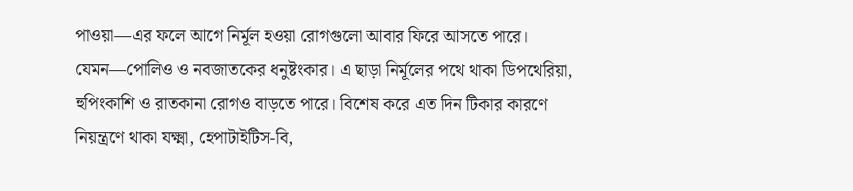পাওয়া—এর ফলে আগে নির্মূল হওয়া রোগগুলো আবার ফিরে আসতে পারে। যেমন—পোলিও ও নবজাতকের ধনুষ্টংকার। এ ছাড়া নির্মূলের পথে থাকা ডিপথেরিয়া, হুপিংকাশি ও রাতকানা রোগও বাড়তে পারে। বিশেষ করে এত দিন টিকার কারণে নিয়ন্ত্রণে থাকা যক্ষ্মা, হেপাটাইটিস-বি,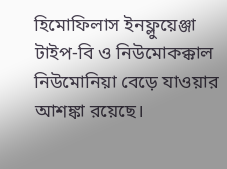হিমোফিলাস ইনফ্লুয়েঞ্জা টাইপ-বি ও নিউমোকক্কাল নিউমোনিয়া বেড়ে যাওয়ার আশঙ্কা রয়েছে।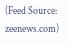(Feed Source: zeenews.com)